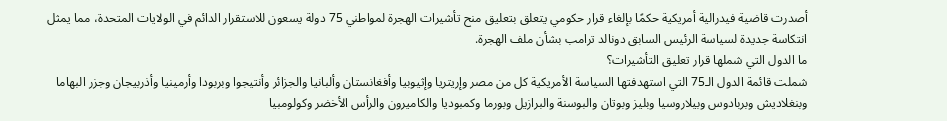أصدرت قاضية فيدرالية أمريكية حكمًا بإلغاء قرار حكومي يتعلق بتعليق منح تأشيرات الهجرة لمواطني 75 دولة يسعون للاستقرار الدائم في الولايات المتحدة، مما يمثل انتكاسة جديدة لسياسة الرئيس السابق دونالد ترامب بشأن ملف الهجرة.
ما الدول التي شملها قرار تعليق التأشيرات؟
شملت قائمة الدول الـ75 التي استهدفتها السياسة الأمريكية كل من مصر وإريتريا وإثيوبيا وأفغانستان وألبانيا والجزائر وأنتيجوا وبربودا وأرمينيا وأذربيجان وجزر البهاما وبنغلاديش وبربادوس وبيلاروسيا وبليز وبوتان والبوسنة والبرازيل وبورما وكمبوديا والكاميرون والرأس الأخضر وكولومبيا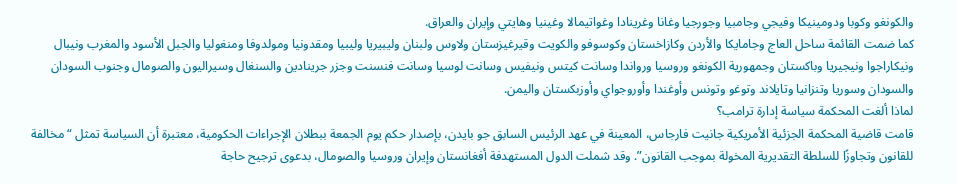والكونغو وكوبا ودومينيكا وفيجي وجامبيا وجورجيا وغانا وغرينادا وغواتيمالا وغينيا وهايتي وإيران والعراق.
كما ضمت القائمة ساحل العاج وجامايكا والأردن وكازاخستان وكوسوفو والكويت وقيرغيزستان ولاوس ولبنان وليبيريا وليبيا ومقدونيا ومولدوفا ومنغوليا والجبل الأسود والمغرب ونيبال ونيكاراجوا ونيجيريا وباكستان وجمهورية الكونغو وروسيا ورواندا وسانت كيتس ونيفيس وسانت لوسيا وسانت فنسنت وجزر جرينادين والسنغال وسيراليون والصومال وجنوب السودان والسودان وسوريا وتنزانيا وتايلاند وتوغو وتونس وأوغندا وأوروجواي وأوزبكستان واليمن.
لماذا ألغت المحكمة سياسة إدارة ترامب؟
قامت قاضية المحكمة الجزئية الأمريكية جانيت فارجاس، المعينة في عهد الرئيس السابق جو بايدن، بإصدار حكم يوم الجمعة ببطلان الإجراءات الحكومية، معتبرة أن السياسة تمثل “مخالفة للقانون وتجاوزًا للسلطة التقديرية المخولة بموجب القانون”. وقد شملت الدول المستهدفة أفغانستان وإيران وروسيا والصومال، بدعوى ترجيح حاجة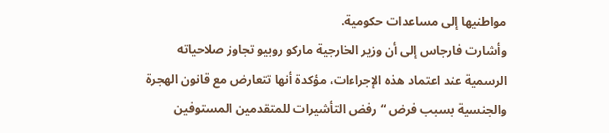مواطنيها إلى مساعدات حكومية.
وأشارت فارجاس إلى أن وزير الخارجية ماركو روبيو تجاوز صلاحياته الرسمية عند اعتماد هذه الإجراءات، مؤكدة أنها تتعارض مع قانون الهجرة والجنسية بسبب فرض “رفض التأشيرات للمتقدمين المستوفين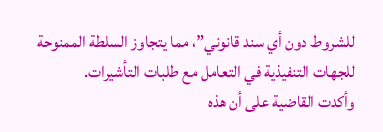للشروط دون أي سند قانوني”، مما يتجاوز السلطة الممنوحة للجهات التنفيذية في التعامل مع طلبات التأشيرات.
وأكدت القاضية على أن هذه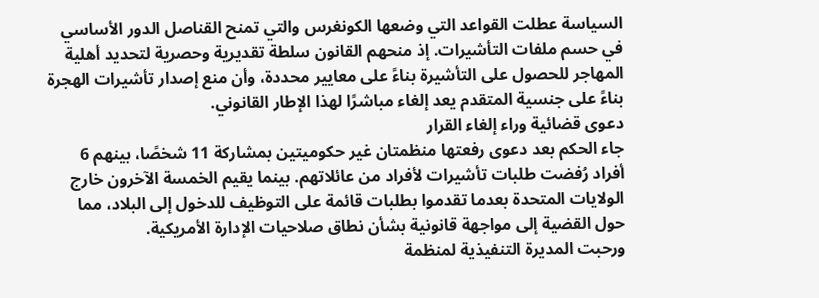السياسة عطلت القواعد التي وضعها الكونغرس والتي تمنح القناصل الدور الأساسي في حسم ملفات التأشيرات. إذ منحهم القانون سلطة تقديرية وحصرية لتحديد أهلية المهاجر للحصول على التأشيرة بناءً على معايير محددة، وأن منع إصدار تأشيرات الهجرة بناءً على جنسية المتقدم يعد إلغاء مباشرًا لهذا الإطار القانوني.
دعوى قضائية وراء إلغاء القرار
جاء الحكم بعد دعوى رفعتها منظمتان غير حكوميتين بمشاركة 11 شخصًا، بينهم 6 أفراد رُفضت طلبات تأشيرات لأفراد من عائلاتهم. بينما يقيم الخمسة الآخرون خارج الولايات المتحدة بعدما تقدموا بطلبات قائمة على التوظيف للدخول إلى البلاد، مما حول القضية إلى مواجهة قانونية بشأن نطاق صلاحيات الإدارة الأمريكية.
ورحبت المديرة التنفيذية لمنظمة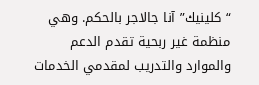“كلينيك” آنا جالاجر بالحكم. وهي منظمة غير ربحية تقدم الدعم والموارد والتدريب لمقدمي الخدمات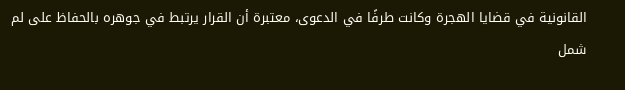القانونية في قضايا الهجرة وكانت طرفًا في الدعوى، معتبرة أن القرار يرتبط في جوهره بالحفاظ على لم شمل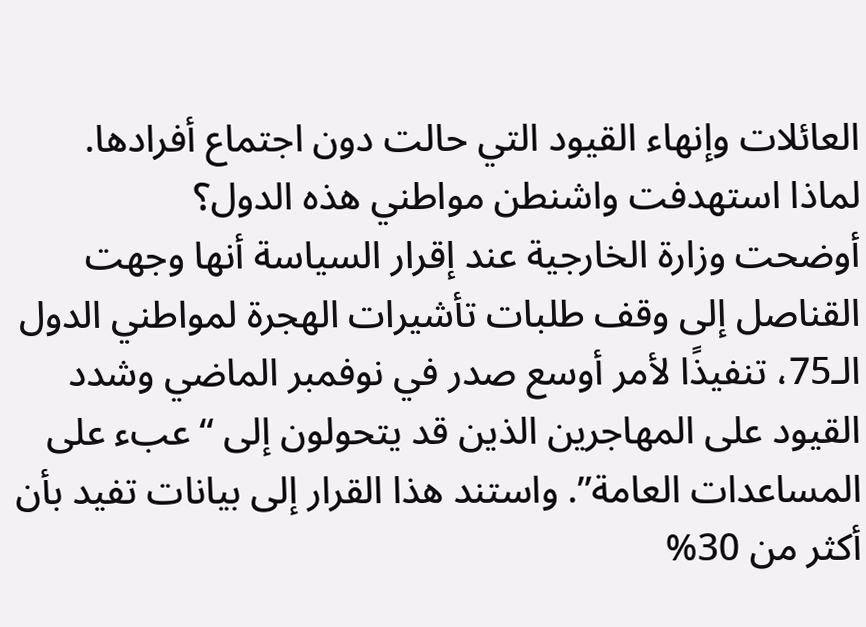العائلات وإنهاء القيود التي حالت دون اجتماع أفرادها.
لماذا استهدفت واشنطن مواطني هذه الدول؟
أوضحت وزارة الخارجية عند إقرار السياسة أنها وجهت القناصل إلى وقف طلبات تأشيرات الهجرة لمواطني الدول الـ75، تنفيذًا لأمر أوسع صدر في نوفمبر الماضي وشدد القيود على المهاجرين الذين قد يتحولون إلى “عبء على المساعدات العامة”. واستند هذا القرار إلى بيانات تفيد بأن أكثر من 30%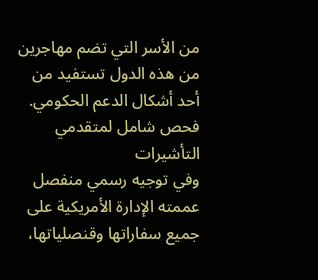من الأسر التي تضم مهاجرين من هذه الدول تستفيد من أحد أشكال الدعم الحكومي.
فحص شامل لمتقدمي التأشيرات
وفي توجيه رسمي منفصل عممته الإدارة الأمريكية على جميع سفاراتها وقنصلياتها،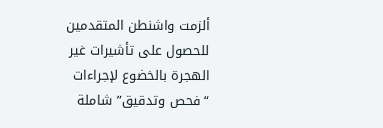ألزمت واشنطن المتقدمين للحصول على تأشيرات غير الهجرة بالخضوع لإجراءات “فحص وتدقيق” شاملة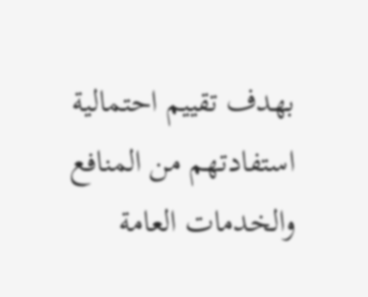بهدف تقييم احتمالية استفادتهم من المنافع والخدمات العامة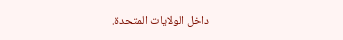داخل الولايات المتحدة.